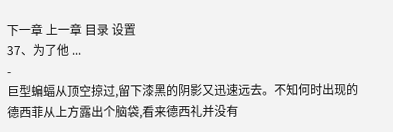下一章 上一章 目录 设置
37、为了他 ...
-
巨型蝙蝠从顶空掠过,留下漆黑的阴影又迅速远去。不知何时出现的德西菲从上方露出个脑袋,看来德西礼并没有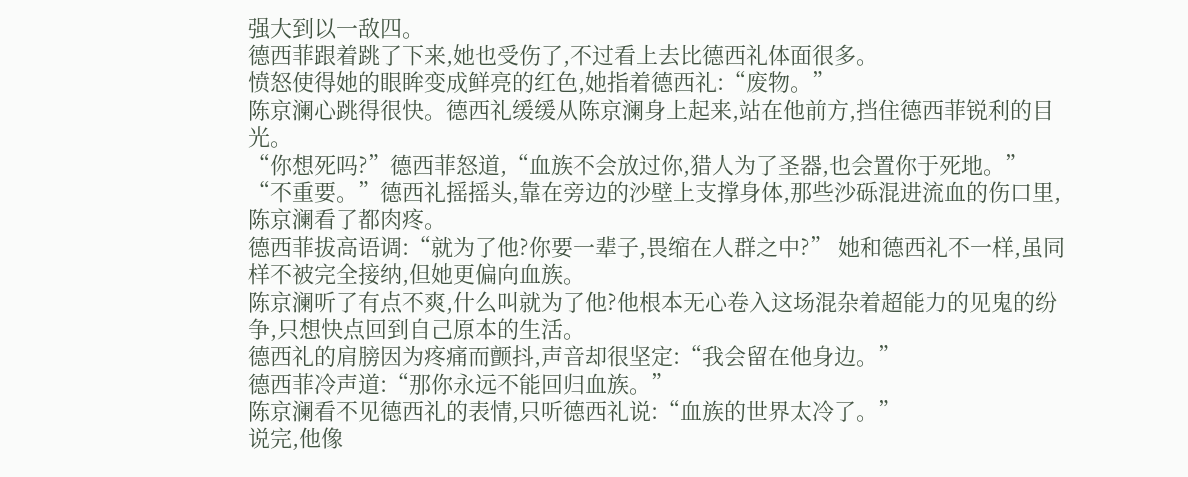强大到以一敌四。
德西菲跟着跳了下来,她也受伤了,不过看上去比德西礼体面很多。
愤怒使得她的眼眸变成鲜亮的红色,她指着德西礼:“废物。”
陈京澜心跳得很快。德西礼缓缓从陈京澜身上起来,站在他前方,挡住德西菲锐利的目光。
“你想死吗?”德西菲怒道,“血族不会放过你,猎人为了圣器,也会置你于死地。”
“不重要。”德西礼摇摇头,靠在旁边的沙壁上支撑身体,那些沙砾混进流血的伤口里,陈京澜看了都肉疼。
德西菲拔高语调:“就为了他?你要一辈子,畏缩在人群之中?” 她和德西礼不一样,虽同样不被完全接纳,但她更偏向血族。
陈京澜听了有点不爽,什么叫就为了他?他根本无心卷入这场混杂着超能力的见鬼的纷争,只想快点回到自己原本的生活。
德西礼的肩膀因为疼痛而颤抖,声音却很坚定:“我会留在他身边。”
德西菲冷声道:“那你永远不能回归血族。”
陈京澜看不见德西礼的表情,只听德西礼说:“血族的世界太冷了。”
说完,他像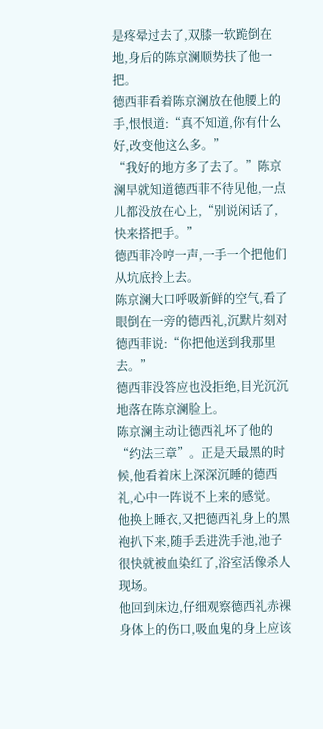是疼晕过去了,双膝一软跪倒在地,身后的陈京澜顺势扶了他一把。
德西菲看着陈京澜放在他腰上的手,恨恨道:“真不知道,你有什么好,改变他这么多。”
“我好的地方多了去了。”陈京澜早就知道德西菲不待见他,一点儿都没放在心上,“别说闲话了,快来搭把手。”
德西菲冷哼一声,一手一个把他们从坑底拎上去。
陈京澜大口呼吸新鲜的空气,看了眼倒在一旁的德西礼,沉默片刻对德西菲说:“你把他送到我那里去。”
德西菲没答应也没拒绝,目光沉沉地落在陈京澜脸上。
陈京澜主动让德西礼坏了他的“约法三章”。正是天最黑的时候,他看着床上深深沉睡的德西礼,心中一阵说不上来的感觉。
他换上睡衣,又把德西礼身上的黑袍扒下来,随手丢进洗手池,池子很快就被血染红了,浴室活像杀人现场。
他回到床边,仔细观察德西礼赤裸身体上的伤口,吸血鬼的身上应该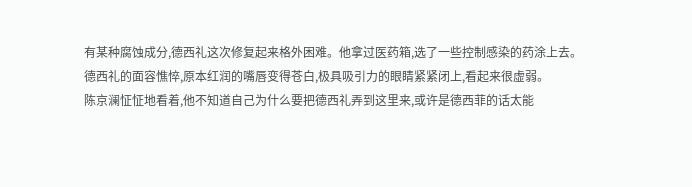有某种腐蚀成分,德西礼这次修复起来格外困难。他拿过医药箱,选了一些控制感染的药涂上去。
德西礼的面容憔悴,原本红润的嘴唇变得苍白,极具吸引力的眼睛紧紧闭上,看起来很虚弱。
陈京澜怔怔地看着,他不知道自己为什么要把德西礼弄到这里来,或许是德西菲的话太能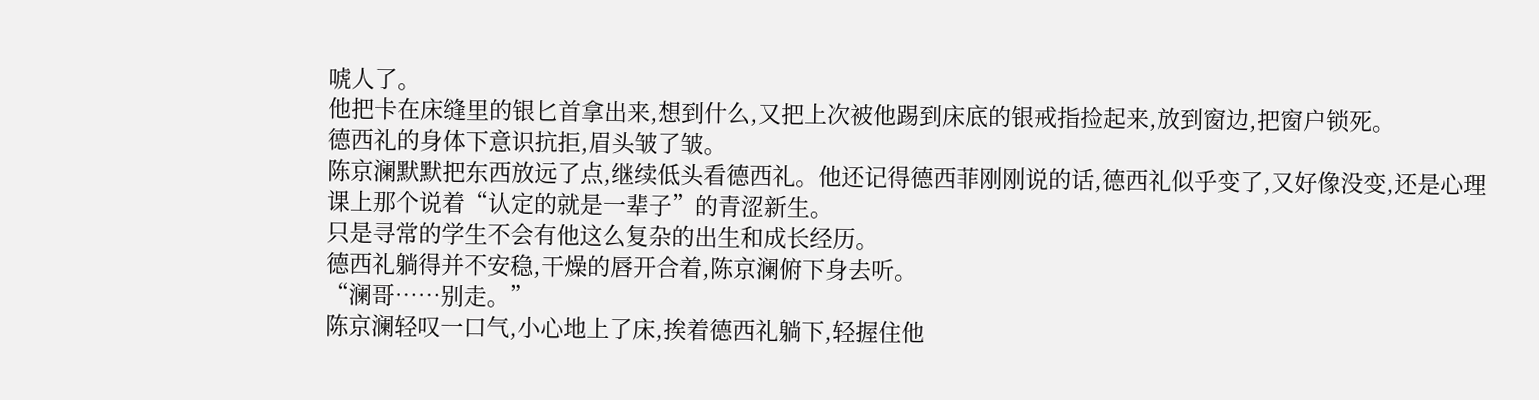唬人了。
他把卡在床缝里的银匕首拿出来,想到什么,又把上次被他踢到床底的银戒指捡起来,放到窗边,把窗户锁死。
德西礼的身体下意识抗拒,眉头皱了皱。
陈京澜默默把东西放远了点,继续低头看德西礼。他还记得德西菲刚刚说的话,德西礼似乎变了,又好像没变,还是心理课上那个说着“认定的就是一辈子”的青涩新生。
只是寻常的学生不会有他这么复杂的出生和成长经历。
德西礼躺得并不安稳,干燥的唇开合着,陈京澜俯下身去听。
“澜哥……别走。”
陈京澜轻叹一口气,小心地上了床,挨着德西礼躺下,轻握住他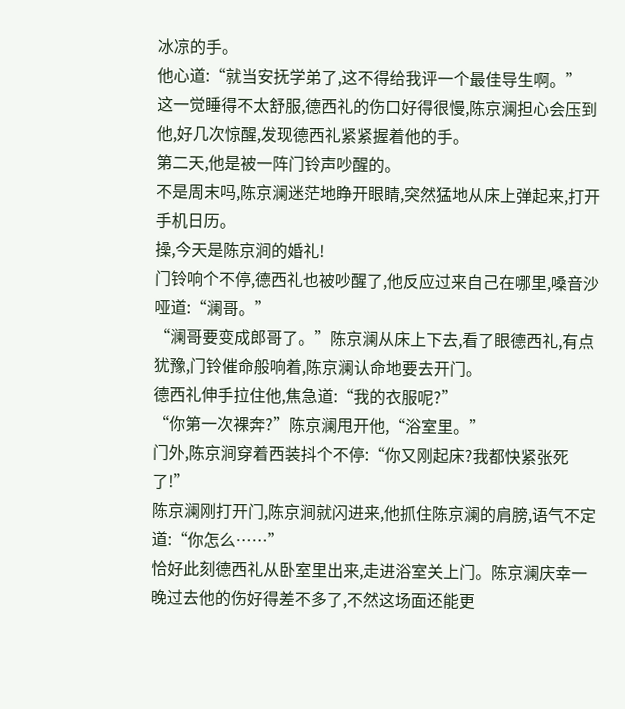冰凉的手。
他心道:“就当安抚学弟了,这不得给我评一个最佳导生啊。”
这一觉睡得不太舒服,德西礼的伤口好得很慢,陈京澜担心会压到他,好几次惊醒,发现德西礼紧紧握着他的手。
第二天,他是被一阵门铃声吵醒的。
不是周末吗,陈京澜迷茫地睁开眼睛,突然猛地从床上弹起来,打开手机日历。
操,今天是陈京涧的婚礼!
门铃响个不停,德西礼也被吵醒了,他反应过来自己在哪里,嗓音沙哑道:“澜哥。”
“澜哥要变成郎哥了。”陈京澜从床上下去,看了眼德西礼,有点犹豫,门铃催命般响着,陈京澜认命地要去开门。
德西礼伸手拉住他,焦急道:“我的衣服呢?”
“你第一次裸奔?”陈京澜甩开他,“浴室里。”
门外,陈京涧穿着西装抖个不停:“你又刚起床?我都快紧张死了!”
陈京澜刚打开门,陈京涧就闪进来,他抓住陈京澜的肩膀,语气不定道:“你怎么……”
恰好此刻德西礼从卧室里出来,走进浴室关上门。陈京澜庆幸一晚过去他的伤好得差不多了,不然这场面还能更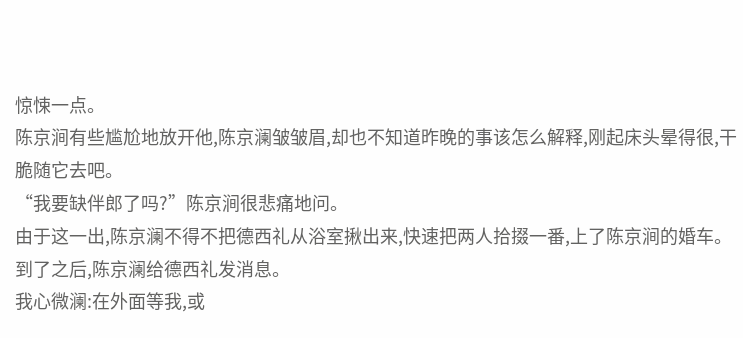惊悚一点。
陈京涧有些尴尬地放开他,陈京澜皱皱眉,却也不知道昨晚的事该怎么解释,刚起床头晕得很,干脆随它去吧。
“我要缺伴郎了吗?”陈京涧很悲痛地问。
由于这一出,陈京澜不得不把德西礼从浴室揪出来,快速把两人拾掇一番,上了陈京涧的婚车。
到了之后,陈京澜给德西礼发消息。
我心微澜:在外面等我,或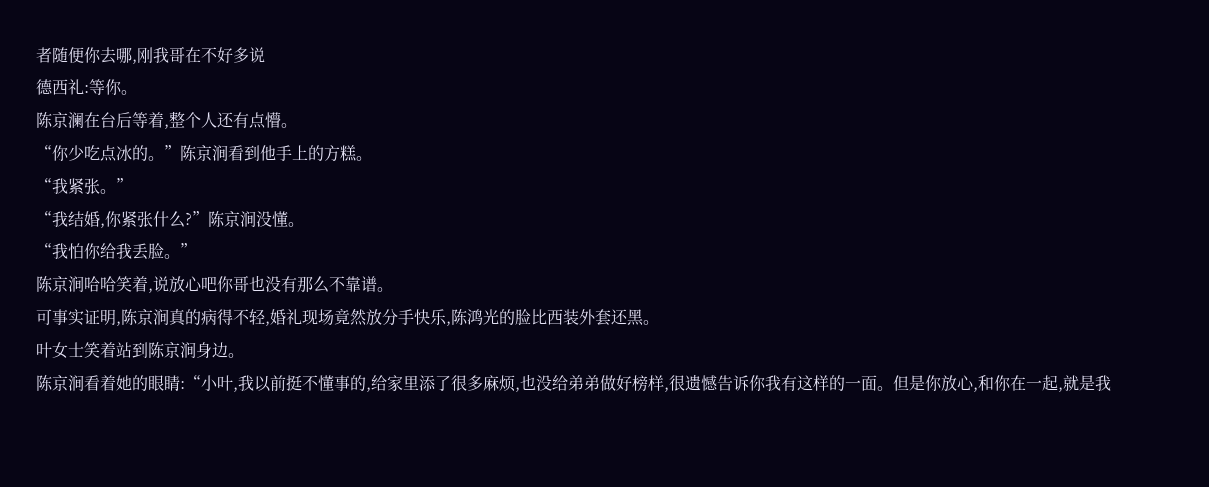者随便你去哪,刚我哥在不好多说
德西礼:等你。
陈京澜在台后等着,整个人还有点懵。
“你少吃点冰的。”陈京涧看到他手上的方糕。
“我紧张。”
“我结婚,你紧张什么?”陈京涧没懂。
“我怕你给我丢脸。”
陈京涧哈哈笑着,说放心吧你哥也没有那么不靠谱。
可事实证明,陈京涧真的病得不轻,婚礼现场竟然放分手快乐,陈鸿光的脸比西装外套还黑。
叶女士笑着站到陈京涧身边。
陈京涧看着她的眼睛:“小叶,我以前挺不懂事的,给家里添了很多麻烦,也没给弟弟做好榜样,很遗憾告诉你我有这样的一面。但是你放心,和你在一起,就是我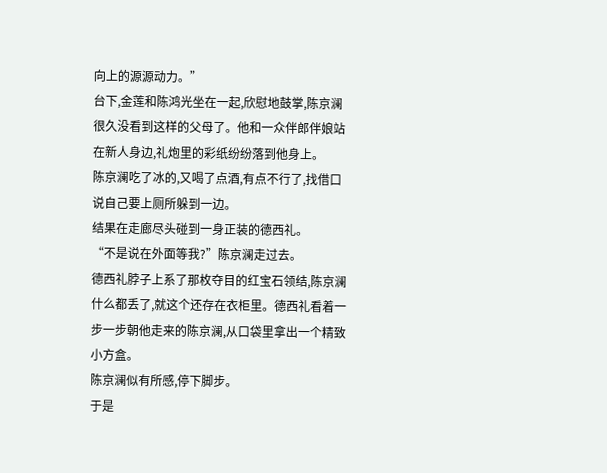向上的源源动力。”
台下,金莲和陈鸿光坐在一起,欣慰地鼓掌,陈京澜很久没看到这样的父母了。他和一众伴郎伴娘站在新人身边,礼炮里的彩纸纷纷落到他身上。
陈京澜吃了冰的,又喝了点酒,有点不行了,找借口说自己要上厕所躲到一边。
结果在走廊尽头碰到一身正装的德西礼。
“不是说在外面等我?”陈京澜走过去。
德西礼脖子上系了那枚夺目的红宝石领结,陈京澜什么都丢了,就这个还存在衣柜里。德西礼看着一步一步朝他走来的陈京澜,从口袋里拿出一个精致小方盒。
陈京澜似有所感,停下脚步。
于是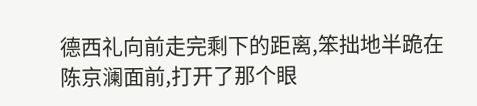德西礼向前走完剩下的距离,笨拙地半跪在陈京澜面前,打开了那个眼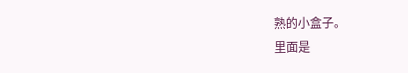熟的小盒子。
里面是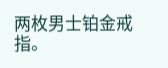两枚男士铂金戒指。